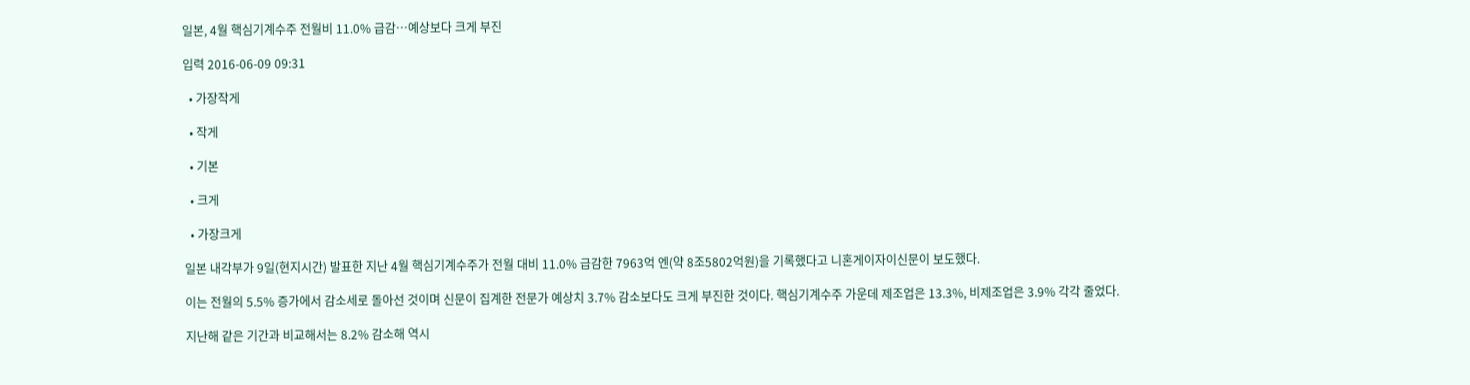일본, 4월 핵심기계수주 전월비 11.0% 급감…예상보다 크게 부진

입력 2016-06-09 09:31

  • 가장작게

  • 작게

  • 기본

  • 크게

  • 가장크게

일본 내각부가 9일(현지시간) 발표한 지난 4월 핵심기계수주가 전월 대비 11.0% 급감한 7963억 엔(약 8조5802억원)을 기록했다고 니혼게이자이신문이 보도했다.

이는 전월의 5.5% 증가에서 감소세로 돌아선 것이며 신문이 집계한 전문가 예상치 3.7% 감소보다도 크게 부진한 것이다. 핵심기계수주 가운데 제조업은 13.3%, 비제조업은 3.9% 각각 줄었다.

지난해 같은 기간과 비교해서는 8.2% 감소해 역시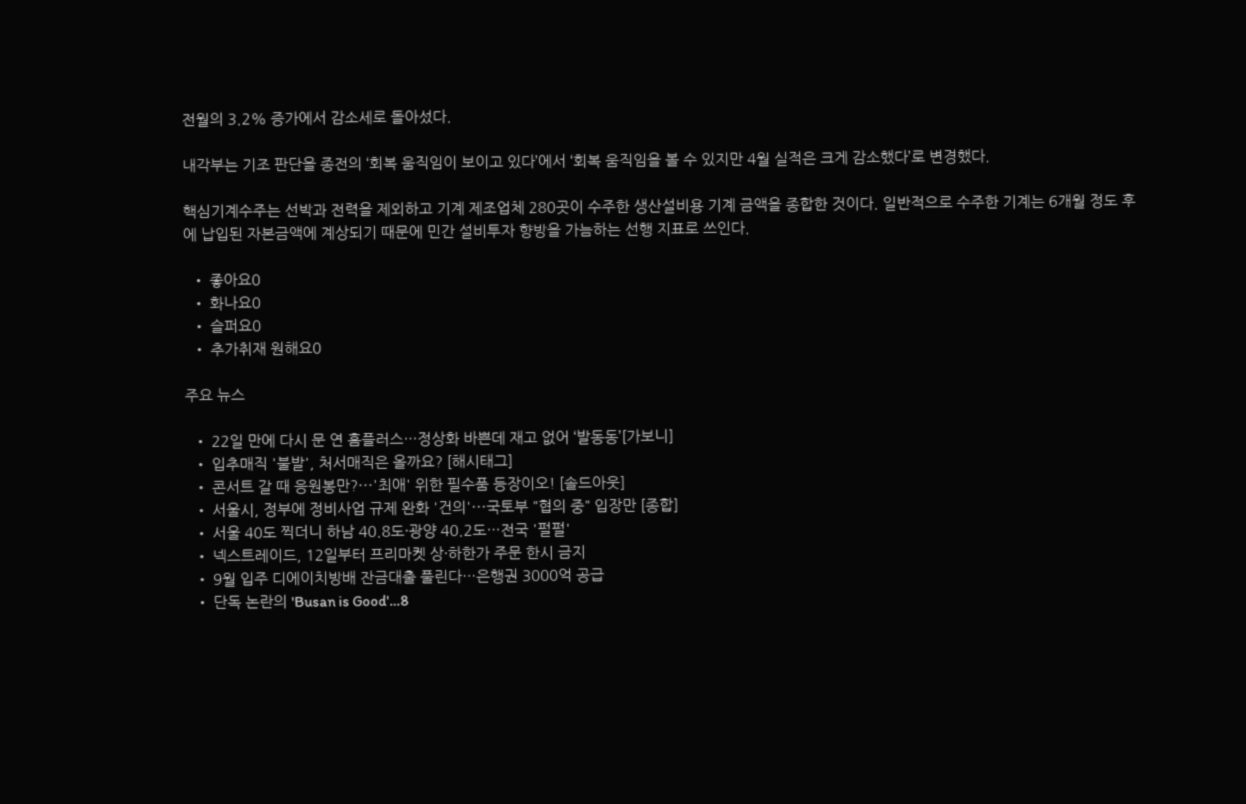전월의 3.2% 증가에서 감소세로 돌아섰다.

내각부는 기조 판단을 종전의 ‘회복 움직임이 보이고 있다’에서 ‘회복 움직임을 볼 수 있지만 4월 실적은 크게 감소했다’로 변경했다.

핵심기계수주는 선박과 전력을 제외하고 기계 제조업체 280곳이 수주한 생산설비용 기계 금액을 종합한 것이다. 일반적으로 수주한 기계는 6개월 정도 후에 납입된 자본금액에 계상되기 때문에 민간 설비투자 향방을 가늠하는 선행 지표로 쓰인다.

  • 좋아요0
  • 화나요0
  • 슬퍼요0
  • 추가취재 원해요0

주요 뉴스

  • 22일 만에 다시 문 연 홈플러스…정상화 바쁜데 재고 없어 ‘발동동’[가보니]
  • 입추매직 '불발', 처서매직은 올까요? [해시태그]
  • 콘서트 갈 때 응원봉만?⋯'최애' 위한 필수품 등장이오! [솔드아웃]
  • 서울시, 정부에 정비사업 규제 완화 '건의'⋯국토부 "협의 중" 입장만 [종합]
  • 서울 40도 찍더니 하남 40.8도·광양 40.2도…전국 '펄펄'
  • 넥스트레이드, 12일부터 프리마켓 상·하한가 주문 한시 금지
  • 9월 입주 디에이치방배 잔금대출 풀린다…은행권 3000억 공급
  • 단독 논란의 'Busan is Good'…8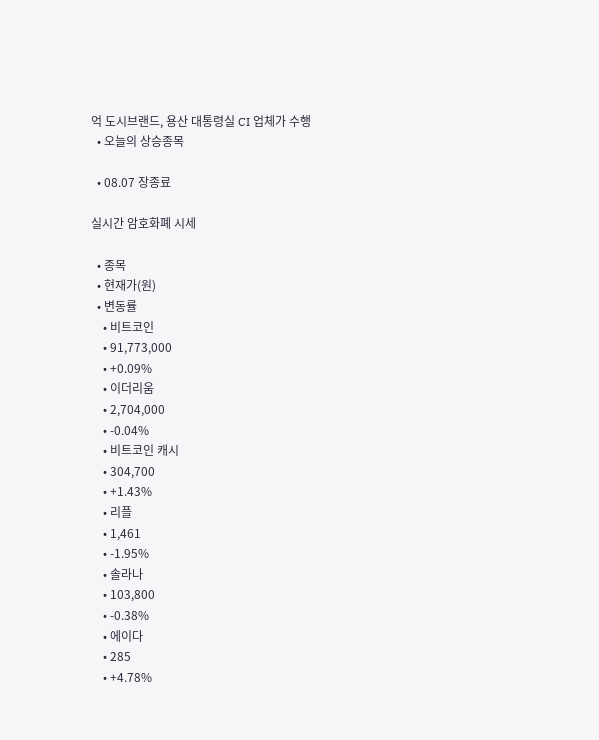억 도시브랜드, 용산 대통령실 CI 업체가 수행
  • 오늘의 상승종목

  • 08.07 장종료

실시간 암호화폐 시세

  • 종목
  • 현재가(원)
  • 변동률
    • 비트코인
    • 91,773,000
    • +0.09%
    • 이더리움
    • 2,704,000
    • -0.04%
    • 비트코인 캐시
    • 304,700
    • +1.43%
    • 리플
    • 1,461
    • -1.95%
    • 솔라나
    • 103,800
    • -0.38%
    • 에이다
    • 285
    • +4.78%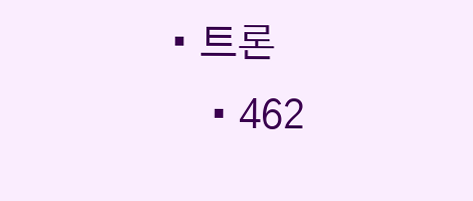• 트론
    • 462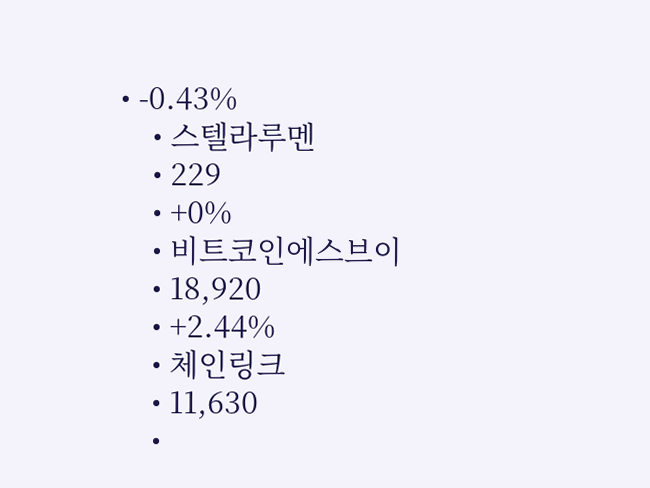• -0.43%
    • 스텔라루멘
    • 229
    • +0%
    • 비트코인에스브이
    • 18,920
    • +2.44%
    • 체인링크
    • 11,630
    •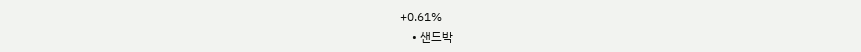+0.61%
    • 샌드박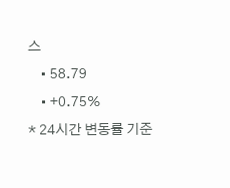스
    • 58.79
    • +0.75%
* 24시간 변동률 기준